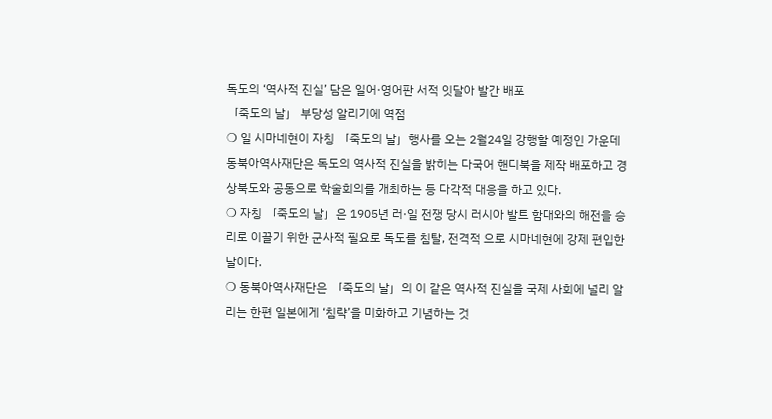독도의 ‘역사적 진실’ 담은 일어·영어판 서적 잇달아 발간 배포
「죽도의 날」 부당성 알리기에 역점
❍ 일 시마네현이 자칭 「죽도의 날」행사를 오는 2월24일 강행할 예정인 가운데 동북아역사재단은 독도의 역사적 진실을 밝히는 다국어 핸디북을 제작 배포하고 경상북도와 공동으로 학술회의를 개최하는 등 다각적 대응을 하고 있다.
❍ 자칭 「죽도의 날」은 1905년 러·일 전쟁 당시 러시아 발트 함대와의 해전을 승리로 이끌기 위한 군사적 필요로 독도를 침탈, 전격적 으로 시마네현에 강제 편입한 날이다.
❍ 동북아역사재단은 「죽도의 날」의 이 같은 역사적 진실을 국제 사회에 널리 알리는 한편 일본에게 ‘침략’을 미화하고 기념하는 것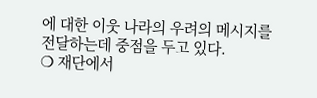에 대한 이웃 나라의 우려의 메시지를 전달하는데 중점을 두고 있다.
❍ 재단에서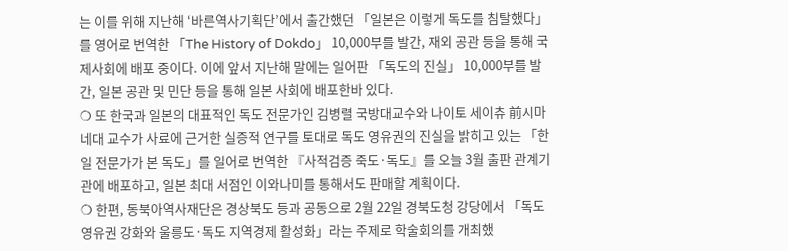는 이를 위해 지난해 ‘바른역사기획단’에서 출간했던 「일본은 이렇게 독도를 침탈했다」를 영어로 번역한 「The History of Dokdo」 10,000부를 발간, 재외 공관 등을 통해 국제사회에 배포 중이다. 이에 앞서 지난해 말에는 일어판 「독도의 진실」 10,000부를 발간, 일본 공관 및 민단 등을 통해 일본 사회에 배포한바 있다.
❍ 또 한국과 일본의 대표적인 독도 전문가인 김병렬 국방대교수와 나이토 세이츄 前시마네대 교수가 사료에 근거한 실증적 연구를 토대로 독도 영유권의 진실을 밝히고 있는 「한일 전문가가 본 독도」를 일어로 번역한 『사적검증 죽도·독도』를 오늘 3월 출판 관계기관에 배포하고, 일본 최대 서점인 이와나미를 통해서도 판매할 계획이다.
❍ 한편, 동북아역사재단은 경상북도 등과 공동으로 2월 22일 경북도청 강당에서 「독도 영유권 강화와 울릉도·독도 지역경제 활성화」라는 주제로 학술회의를 개최했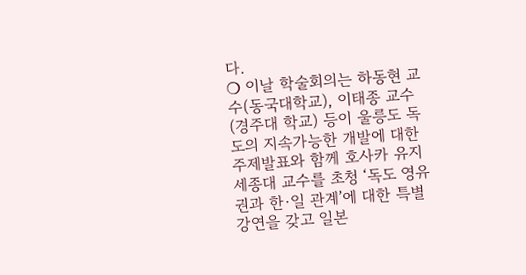다.
❍ 이날 학술회의는 하동현 교수(동국대학교), 이태종 교수(경주대 학교) 등이 울릉도 독도의 지속가능한 개발에 대한 주제발표와 함께 호사카 유지 세종대 교수를 초청 ‘독도 영유권과 한·일 관계’에 대한 특별 강연을 갖고 일본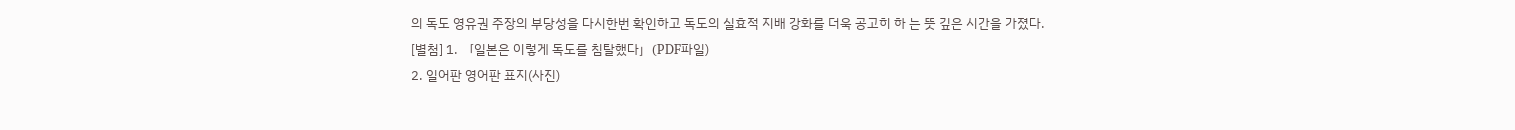의 독도 영유권 주장의 부당성을 다시한번 확인하고 독도의 실효적 지배 강화를 더욱 공고히 하 는 뜻 깊은 시간을 가졌다.
[별첨] 1. 「일본은 이렇게 독도를 침탈했다」(PDF파일)
2. 일어판 영어판 표지(사진)